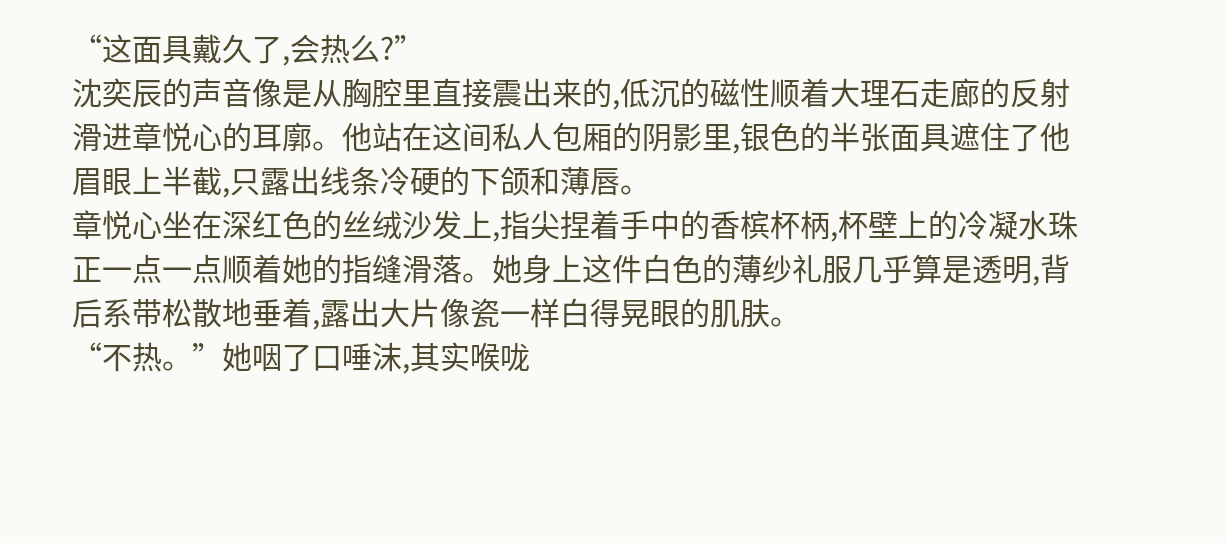“这面具戴久了,会热么?”
沈奕辰的声音像是从胸腔里直接震出来的,低沉的磁性顺着大理石走廊的反射滑进章悦心的耳廓。他站在这间私人包厢的阴影里,银色的半张面具遮住了他眉眼上半截,只露出线条冷硬的下颌和薄唇。
章悦心坐在深红色的丝绒沙发上,指尖捏着手中的香槟杯柄,杯壁上的冷凝水珠正一点一点顺着她的指缝滑落。她身上这件白色的薄纱礼服几乎算是透明,背后系带松散地垂着,露出大片像瓷一样白得晃眼的肌肤。
“不热。”她咽了口唾沫,其实喉咙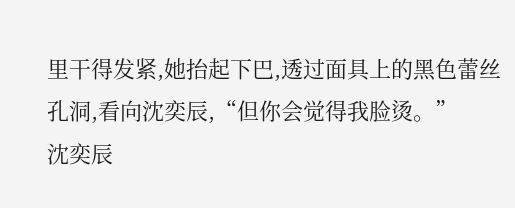里干得发紧,她抬起下巴,透过面具上的黑色蕾丝孔洞,看向沈奕辰,“但你会觉得我脸烫。”
沈奕辰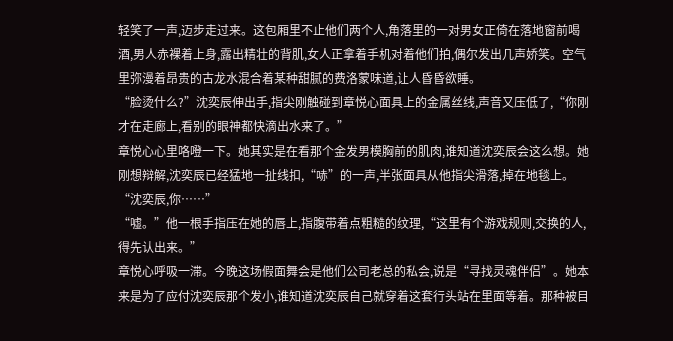轻笑了一声,迈步走过来。这包厢里不止他们两个人,角落里的一对男女正倚在落地窗前喝酒,男人赤裸着上身,露出精壮的背肌,女人正拿着手机对着他们拍,偶尔发出几声娇笑。空气里弥漫着昂贵的古龙水混合着某种甜腻的费洛蒙味道,让人昏昏欲睡。
“脸烫什么?”沈奕辰伸出手,指尖刚触碰到章悦心面具上的金属丝线,声音又压低了,“你刚才在走廊上,看别的眼神都快滴出水来了。”
章悦心心里咯噔一下。她其实是在看那个金发男模胸前的肌肉,谁知道沈奕辰会这么想。她刚想辩解,沈奕辰已经猛地一扯线扣,“哧”的一声,半张面具从他指尖滑落,掉在地毯上。
“沈奕辰,你……”
“嘘。”他一根手指压在她的唇上,指腹带着点粗糙的纹理,“这里有个游戏规则,交换的人,得先认出来。”
章悦心呼吸一滞。今晚这场假面舞会是他们公司老总的私会,说是“寻找灵魂伴侣”。她本来是为了应付沈奕辰那个发小,谁知道沈奕辰自己就穿着这套行头站在里面等着。那种被目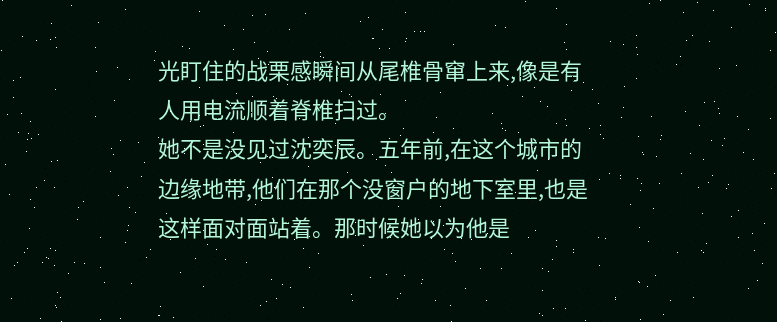光盯住的战栗感瞬间从尾椎骨窜上来,像是有人用电流顺着脊椎扫过。
她不是没见过沈奕辰。五年前,在这个城市的边缘地带,他们在那个没窗户的地下室里,也是这样面对面站着。那时候她以为他是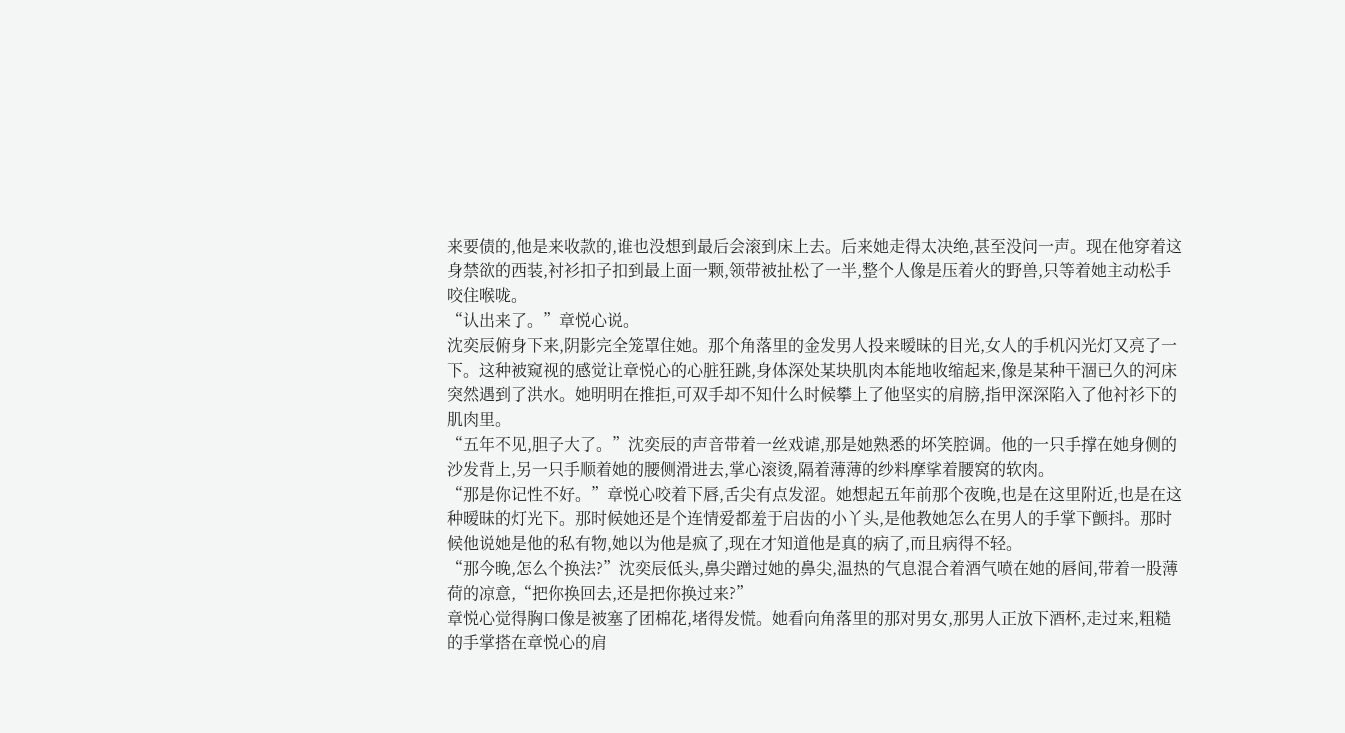来要债的,他是来收款的,谁也没想到最后会滚到床上去。后来她走得太决绝,甚至没问一声。现在他穿着这身禁欲的西装,衬衫扣子扣到最上面一颗,领带被扯松了一半,整个人像是压着火的野兽,只等着她主动松手咬住喉咙。
“认出来了。”章悦心说。
沈奕辰俯身下来,阴影完全笼罩住她。那个角落里的金发男人投来暧昧的目光,女人的手机闪光灯又亮了一下。这种被窥视的感觉让章悦心的心脏狂跳,身体深处某块肌肉本能地收缩起来,像是某种干涸已久的河床突然遇到了洪水。她明明在推拒,可双手却不知什么时候攀上了他坚实的肩膀,指甲深深陷入了他衬衫下的肌肉里。
“五年不见,胆子大了。”沈奕辰的声音带着一丝戏谑,那是她熟悉的坏笑腔调。他的一只手撑在她身侧的沙发背上,另一只手顺着她的腰侧滑进去,掌心滚烫,隔着薄薄的纱料摩挲着腰窝的软肉。
“那是你记性不好。”章悦心咬着下唇,舌尖有点发涩。她想起五年前那个夜晚,也是在这里附近,也是在这种暧昧的灯光下。那时候她还是个连情爱都羞于启齿的小丫头,是他教她怎么在男人的手掌下颤抖。那时候他说她是他的私有物,她以为他是疯了,现在才知道他是真的病了,而且病得不轻。
“那今晚,怎么个换法?”沈奕辰低头,鼻尖蹭过她的鼻尖,温热的气息混合着酒气喷在她的唇间,带着一股薄荷的凉意,“把你换回去,还是把你换过来?”
章悦心觉得胸口像是被塞了团棉花,堵得发慌。她看向角落里的那对男女,那男人正放下酒杯,走过来,粗糙的手掌搭在章悦心的肩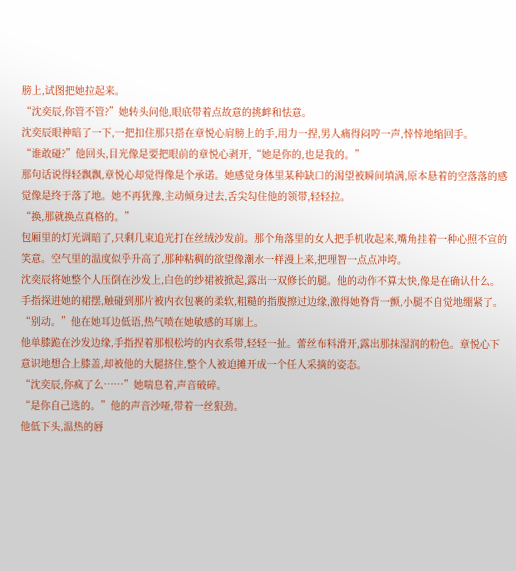膀上,试图把她拉起来。
“沈奕辰,你管不管?”她转头问他,眼底带着点故意的挑衅和怯意。
沈奕辰眼神暗了一下,一把扣住那只搭在章悦心肩膀上的手,用力一捏,男人痛得闷哼一声,悻悻地缩回手。
“谁敢碰?”他回头,目光像是要把眼前的章悦心剥开,“她是你的,也是我的。”
那句话说得轻飘飘,章悦心却觉得像是个承诺。她感觉身体里某种缺口的渴望被瞬间填满,原本悬着的空落落的感觉像是终于落了地。她不再犹豫,主动倾身过去,舌尖勾住他的领带,轻轻拉。
“换,那就换点真格的。”
包厢里的灯光调暗了,只剩几束追光打在丝绒沙发前。那个角落里的女人把手机收起来,嘴角挂着一种心照不宣的笑意。空气里的温度似乎升高了,那种粘稠的欲望像潮水一样漫上来,把理智一点点冲垮。
沈奕辰将她整个人压倒在沙发上,白色的纱裙被掀起,露出一双修长的腿。他的动作不算太快,像是在确认什么。手指探进她的裙摆,触碰到那片被内衣包裹的柔软,粗糙的指腹擦过边缘,激得她脊背一颤,小腿不自觉地绷紧了。
“别动。”他在她耳边低语,热气喷在她敏感的耳廓上。
他单膝跪在沙发边缘,手指捏着那根松垮的内衣系带,轻轻一扯。蕾丝布料滑开,露出那抹湿润的粉色。章悦心下意识地想合上膝盖,却被他的大腿挤住,整个人被迫摊开成一个任人采摘的姿态。
“沈奕辰,你疯了么……”她喘息着,声音破碎。
“是你自己选的。”他的声音沙哑,带着一丝狠劲。
他低下头,温热的唇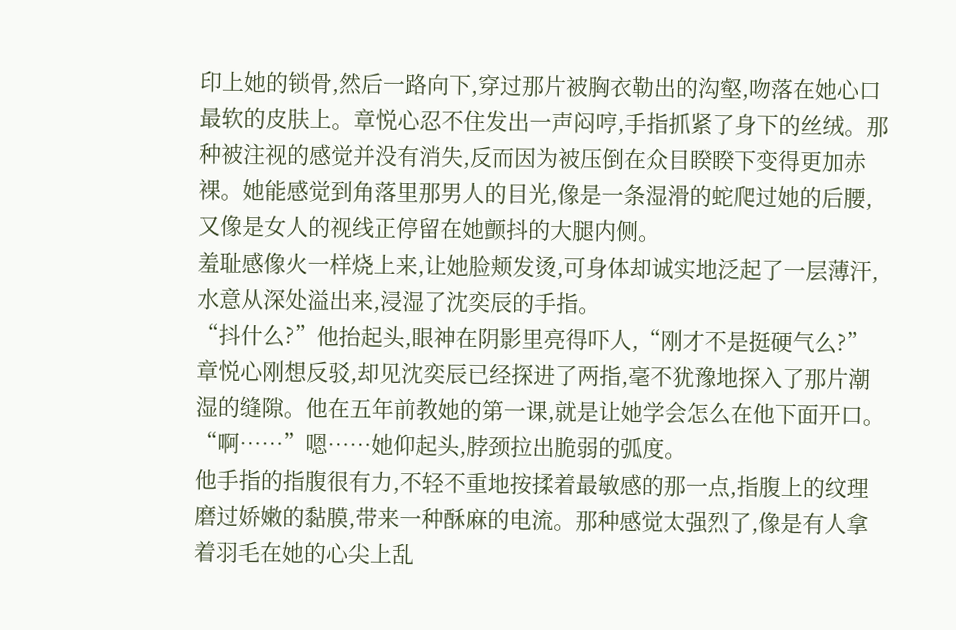印上她的锁骨,然后一路向下,穿过那片被胸衣勒出的沟壑,吻落在她心口最软的皮肤上。章悦心忍不住发出一声闷哼,手指抓紧了身下的丝绒。那种被注视的感觉并没有消失,反而因为被压倒在众目睽睽下变得更加赤裸。她能感觉到角落里那男人的目光,像是一条湿滑的蛇爬过她的后腰,又像是女人的视线正停留在她颤抖的大腿内侧。
羞耻感像火一样烧上来,让她脸颊发烫,可身体却诚实地泛起了一层薄汗,水意从深处溢出来,浸湿了沈奕辰的手指。
“抖什么?”他抬起头,眼神在阴影里亮得吓人,“刚才不是挺硬气么?”
章悦心刚想反驳,却见沈奕辰已经探进了两指,毫不犹豫地探入了那片潮湿的缝隙。他在五年前教她的第一课,就是让她学会怎么在他下面开口。
“啊……”嗯……她仰起头,脖颈拉出脆弱的弧度。
他手指的指腹很有力,不轻不重地按揉着最敏感的那一点,指腹上的纹理磨过娇嫩的黏膜,带来一种酥麻的电流。那种感觉太强烈了,像是有人拿着羽毛在她的心尖上乱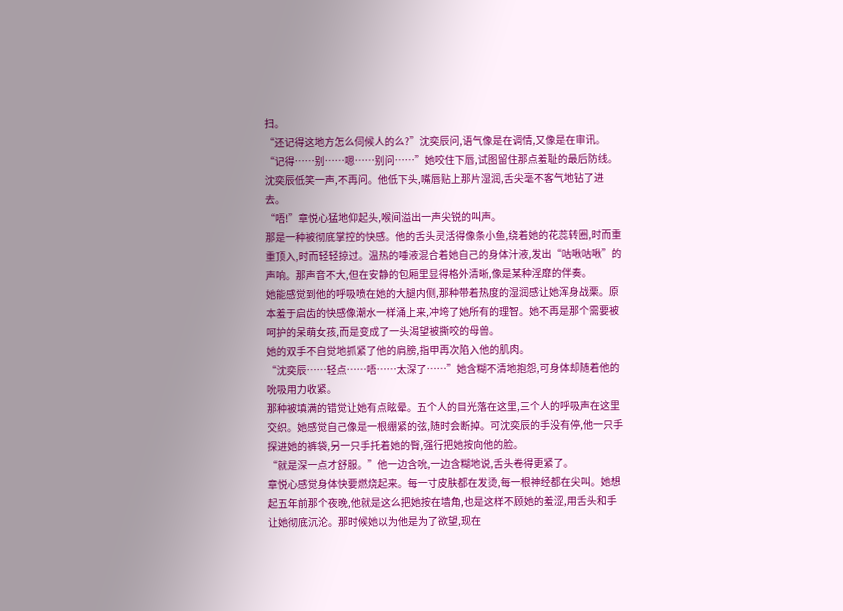扫。
“还记得这地方怎么伺候人的么?”沈奕辰问,语气像是在调情,又像是在审讯。
“记得……别……嗯……别问……”她咬住下唇,试图留住那点羞耻的最后防线。
沈奕辰低笑一声,不再问。他低下头,嘴唇贴上那片湿润,舌尖毫不客气地钻了进去。
“唔!”章悦心猛地仰起头,喉间溢出一声尖锐的叫声。
那是一种被彻底掌控的快感。他的舌头灵活得像条小鱼,绕着她的花蕊转圈,时而重重顶入,时而轻轻掠过。温热的唾液混合着她自己的身体汁液,发出“咕啾咕啾”的声响。那声音不大,但在安静的包厢里显得格外清晰,像是某种淫靡的伴奏。
她能感觉到他的呼吸喷在她的大腿内侧,那种带着热度的湿润感让她浑身战栗。原本羞于启齿的快感像潮水一样涌上来,冲垮了她所有的理智。她不再是那个需要被呵护的呆萌女孩,而是变成了一头渴望被撕咬的母兽。
她的双手不自觉地抓紧了他的肩膀,指甲再次陷入他的肌肉。
“沈奕辰……轻点……唔……太深了……”她含糊不清地抱怨,可身体却随着他的吮吸用力收紧。
那种被填满的错觉让她有点眩晕。五个人的目光落在这里,三个人的呼吸声在这里交织。她感觉自己像是一根绷紧的弦,随时会断掉。可沈奕辰的手没有停,他一只手探进她的裤袋,另一只手托着她的臀,强行把她按向他的脸。
“就是深一点才舒服。”他一边含吮,一边含糊地说,舌头卷得更紧了。
章悦心感觉身体快要燃烧起来。每一寸皮肤都在发烫,每一根神经都在尖叫。她想起五年前那个夜晚,他就是这么把她按在墙角,也是这样不顾她的羞涩,用舌头和手让她彻底沉沦。那时候她以为他是为了欲望,现在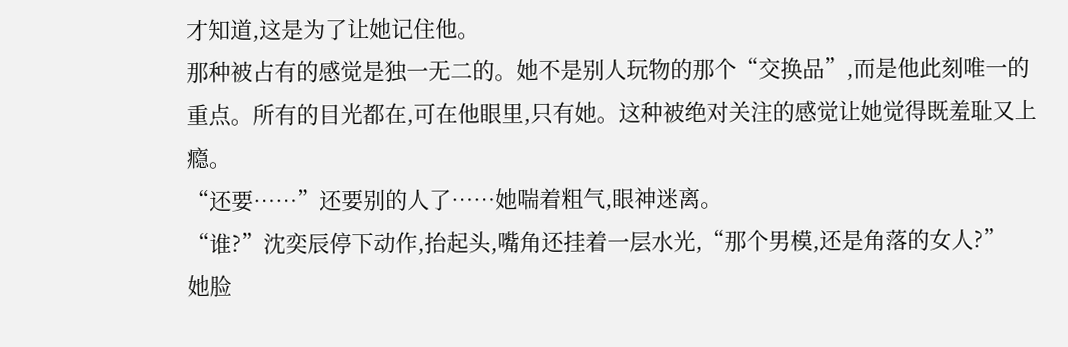才知道,这是为了让她记住他。
那种被占有的感觉是独一无二的。她不是别人玩物的那个“交换品”,而是他此刻唯一的重点。所有的目光都在,可在他眼里,只有她。这种被绝对关注的感觉让她觉得既羞耻又上瘾。
“还要……”还要别的人了……她喘着粗气,眼神迷离。
“谁?”沈奕辰停下动作,抬起头,嘴角还挂着一层水光,“那个男模,还是角落的女人?”
她脸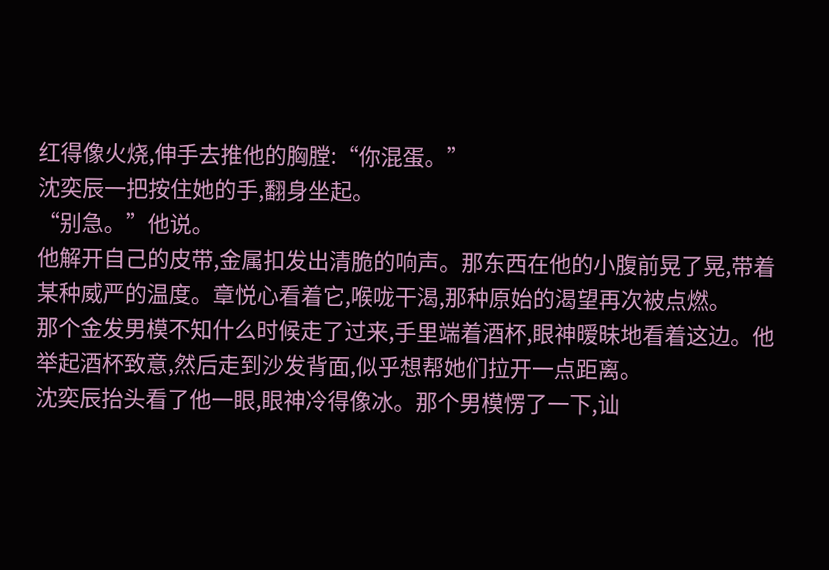红得像火烧,伸手去推他的胸膛:“你混蛋。”
沈奕辰一把按住她的手,翻身坐起。
“别急。”他说。
他解开自己的皮带,金属扣发出清脆的响声。那东西在他的小腹前晃了晃,带着某种威严的温度。章悦心看着它,喉咙干渴,那种原始的渴望再次被点燃。
那个金发男模不知什么时候走了过来,手里端着酒杯,眼神暧昧地看着这边。他举起酒杯致意,然后走到沙发背面,似乎想帮她们拉开一点距离。
沈奕辰抬头看了他一眼,眼神冷得像冰。那个男模愣了一下,讪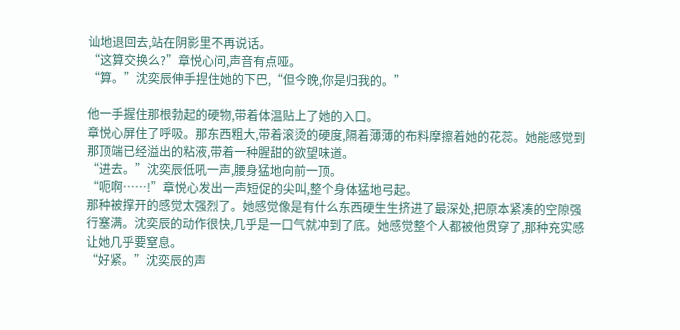讪地退回去,站在阴影里不再说话。
“这算交换么?”章悦心问,声音有点哑。
“算。”沈奕辰伸手捏住她的下巴,“但今晚,你是归我的。”

他一手握住那根勃起的硬物,带着体温贴上了她的入口。
章悦心屏住了呼吸。那东西粗大,带着滚烫的硬度,隔着薄薄的布料摩擦着她的花蕊。她能感觉到那顶端已经溢出的粘液,带着一种腥甜的欲望味道。
“进去。”沈奕辰低吼一声,腰身猛地向前一顶。
“呃啊……!”章悦心发出一声短促的尖叫,整个身体猛地弓起。
那种被撑开的感觉太强烈了。她感觉像是有什么东西硬生生挤进了最深处,把原本紧凑的空隙强行塞满。沈奕辰的动作很快,几乎是一口气就冲到了底。她感觉整个人都被他贯穿了,那种充实感让她几乎要窒息。
“好紧。”沈奕辰的声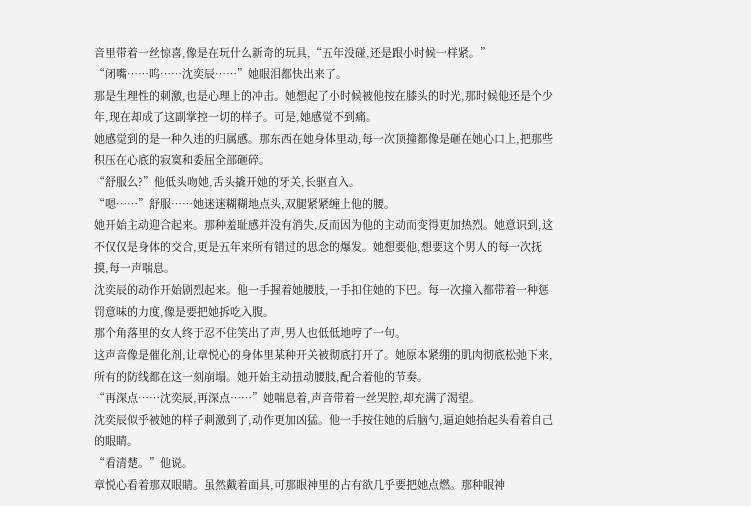音里带着一丝惊喜,像是在玩什么新奇的玩具,“五年没碰,还是跟小时候一样紧。”
“闭嘴……呜……沈奕辰……”她眼泪都快出来了。
那是生理性的刺激,也是心理上的冲击。她想起了小时候被他按在膝头的时光,那时候他还是个少年,现在却成了这副掌控一切的样子。可是,她感觉不到痛。
她感觉到的是一种久违的归属感。那东西在她身体里动,每一次顶撞都像是砸在她心口上,把那些积压在心底的寂寞和委屈全部砸碎。
“舒服么?”他低头吻她,舌头撬开她的牙关,长驱直入。
“嗯……”舒服……她迷迷糊糊地点头,双腿紧紧缠上他的腰。
她开始主动迎合起来。那种羞耻感并没有消失,反而因为他的主动而变得更加热烈。她意识到,这不仅仅是身体的交合,更是五年来所有错过的思念的爆发。她想要他,想要这个男人的每一次抚摸,每一声喘息。
沈奕辰的动作开始剧烈起来。他一手握着她腰肢,一手扣住她的下巴。每一次撞入都带着一种惩罚意味的力度,像是要把她拆吃入腹。
那个角落里的女人终于忍不住笑出了声,男人也低低地哼了一句。
这声音像是催化剂,让章悦心的身体里某种开关被彻底打开了。她原本紧绷的肌肉彻底松弛下来,所有的防线都在这一刻崩塌。她开始主动扭动腰肢,配合着他的节奏。
“再深点……沈奕辰,再深点……”她喘息着,声音带着一丝哭腔,却充满了渴望。
沈奕辰似乎被她的样子刺激到了,动作更加凶猛。他一手按住她的后脑勺,逼迫她抬起头看着自己的眼睛。
“看清楚。”他说。
章悦心看着那双眼睛。虽然戴着面具,可那眼神里的占有欲几乎要把她点燃。那种眼神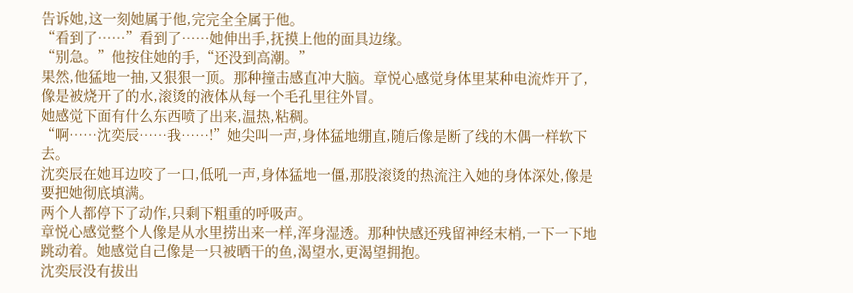告诉她,这一刻她属于他,完完全全属于他。
“看到了……”看到了……她伸出手,抚摸上他的面具边缘。
“别急。”他按住她的手,“还没到高潮。”
果然,他猛地一抽,又狠狠一顶。那种撞击感直冲大脑。章悦心感觉身体里某种电流炸开了,像是被烧开了的水,滚烫的液体从每一个毛孔里往外冒。
她感觉下面有什么东西喷了出来,温热,粘稠。
“啊……沈奕辰……我……!”她尖叫一声,身体猛地绷直,随后像是断了线的木偶一样软下去。
沈奕辰在她耳边咬了一口,低吼一声,身体猛地一僵,那股滚烫的热流注入她的身体深处,像是要把她彻底填满。
两个人都停下了动作,只剩下粗重的呼吸声。
章悦心感觉整个人像是从水里捞出来一样,浑身湿透。那种快感还残留神经末梢,一下一下地跳动着。她感觉自己像是一只被晒干的鱼,渴望水,更渴望拥抱。
沈奕辰没有拔出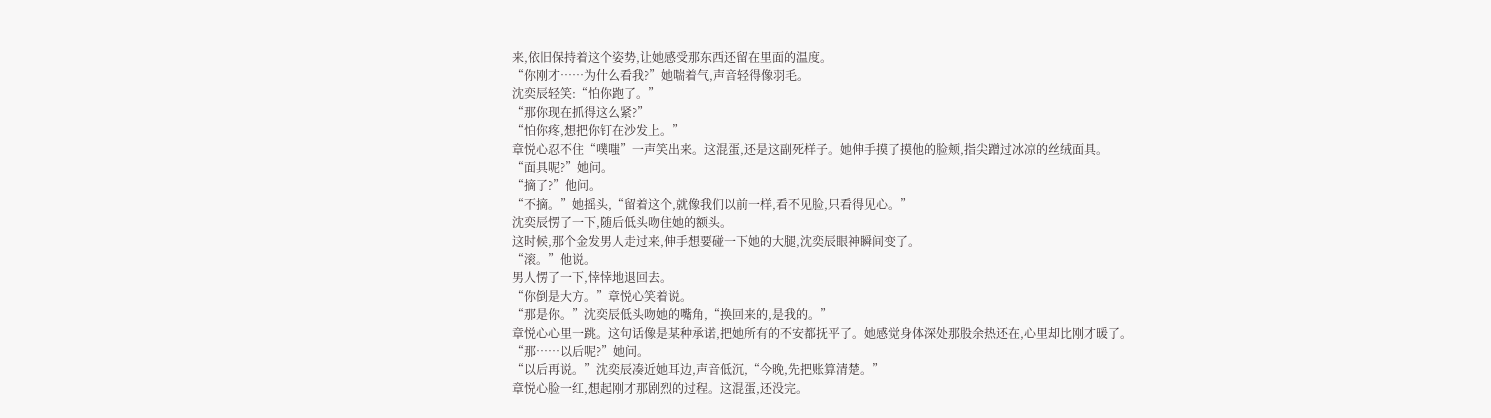来,依旧保持着这个姿势,让她感受那东西还留在里面的温度。
“你刚才……为什么看我?”她喘着气,声音轻得像羽毛。
沈奕辰轻笑:“怕你跑了。”
“那你现在抓得这么紧?”
“怕你疼,想把你钉在沙发上。”
章悦心忍不住“噗嗤”一声笑出来。这混蛋,还是这副死样子。她伸手摸了摸他的脸颊,指尖蹭过冰凉的丝绒面具。
“面具呢?”她问。
“摘了?”他问。
“不摘。”她摇头,“留着这个,就像我们以前一样,看不见脸,只看得见心。”
沈奕辰愣了一下,随后低头吻住她的额头。
这时候,那个金发男人走过来,伸手想要碰一下她的大腿,沈奕辰眼神瞬间变了。
“滚。”他说。
男人愣了一下,悻悻地退回去。
“你倒是大方。”章悦心笑着说。
“那是你。”沈奕辰低头吻她的嘴角,“换回来的,是我的。”
章悦心心里一跳。这句话像是某种承诺,把她所有的不安都抚平了。她感觉身体深处那股余热还在,心里却比刚才暖了。
“那……以后呢?”她问。
“以后再说。”沈奕辰凑近她耳边,声音低沉,“今晚,先把账算清楚。”
章悦心脸一红,想起刚才那剧烈的过程。这混蛋,还没完。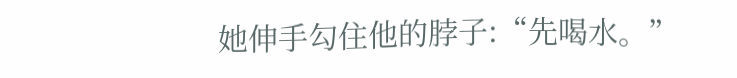她伸手勾住他的脖子:“先喝水。”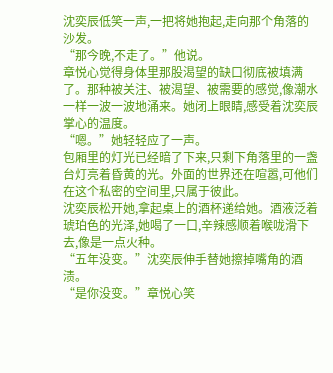沈奕辰低笑一声,一把将她抱起,走向那个角落的沙发。
“那今晚,不走了。”他说。
章悦心觉得身体里那股渴望的缺口彻底被填满了。那种被关注、被渴望、被需要的感觉,像潮水一样一波一波地涌来。她闭上眼睛,感受着沈奕辰掌心的温度。
“嗯。”她轻轻应了一声。
包厢里的灯光已经暗了下来,只剩下角落里的一盏台灯亮着昏黄的光。外面的世界还在喧嚣,可他们在这个私密的空间里,只属于彼此。
沈奕辰松开她,拿起桌上的酒杯递给她。酒液泛着琥珀色的光泽,她喝了一口,辛辣感顺着喉咙滑下去,像是一点火种。
“五年没变。”沈奕辰伸手替她擦掉嘴角的酒渍。
“是你没变。”章悦心笑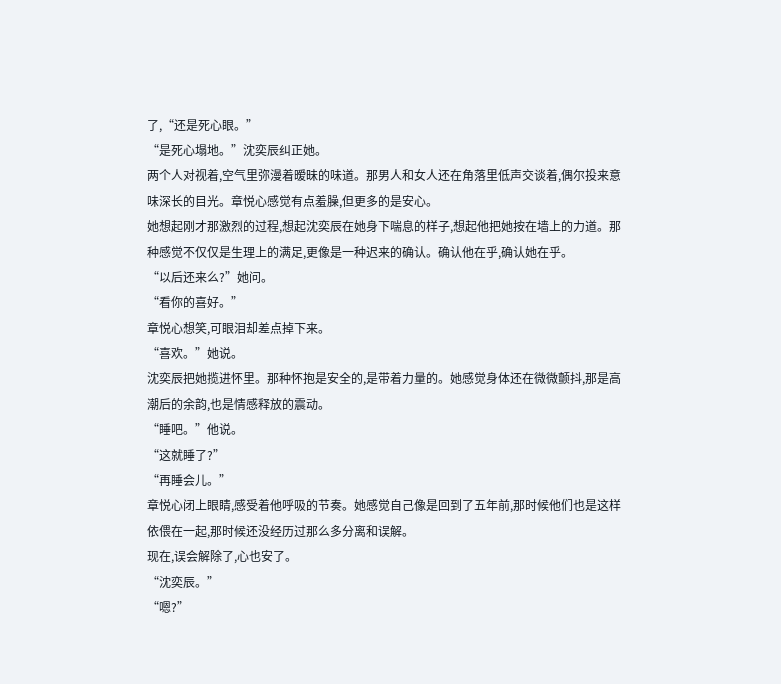了,“还是死心眼。”
“是死心塌地。”沈奕辰纠正她。
两个人对视着,空气里弥漫着暧昧的味道。那男人和女人还在角落里低声交谈着,偶尔投来意味深长的目光。章悦心感觉有点羞臊,但更多的是安心。
她想起刚才那激烈的过程,想起沈奕辰在她身下喘息的样子,想起他把她按在墙上的力道。那种感觉不仅仅是生理上的满足,更像是一种迟来的确认。确认他在乎,确认她在乎。
“以后还来么?”她问。
“看你的喜好。”
章悦心想笑,可眼泪却差点掉下来。
“喜欢。”她说。
沈奕辰把她揽进怀里。那种怀抱是安全的,是带着力量的。她感觉身体还在微微颤抖,那是高潮后的余韵,也是情感释放的震动。
“睡吧。”他说。
“这就睡了?”
“再睡会儿。”
章悦心闭上眼睛,感受着他呼吸的节奏。她感觉自己像是回到了五年前,那时候他们也是这样依偎在一起,那时候还没经历过那么多分离和误解。
现在,误会解除了,心也安了。
“沈奕辰。”
“嗯?”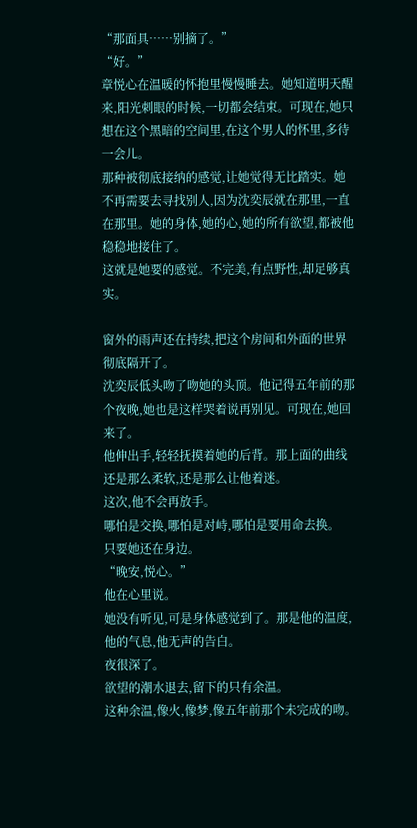“那面具……别摘了。”
“好。”
章悦心在温暖的怀抱里慢慢睡去。她知道明天醒来,阳光刺眼的时候,一切都会结束。可现在,她只想在这个黑暗的空间里,在这个男人的怀里,多待一会儿。
那种被彻底接纳的感觉,让她觉得无比踏实。她不再需要去寻找别人,因为沈奕辰就在那里,一直在那里。她的身体,她的心,她的所有欲望,都被他稳稳地接住了。
这就是她要的感觉。不完美,有点野性,却足够真实。

窗外的雨声还在持续,把这个房间和外面的世界彻底隔开了。
沈奕辰低头吻了吻她的头顶。他记得五年前的那个夜晚,她也是这样哭着说再别见。可现在,她回来了。
他伸出手,轻轻抚摸着她的后背。那上面的曲线还是那么柔软,还是那么让他着迷。
这次,他不会再放手。
哪怕是交换,哪怕是对峙,哪怕是要用命去换。
只要她还在身边。
“晚安,悦心。”
他在心里说。
她没有听见,可是身体感觉到了。那是他的温度,他的气息,他无声的告白。
夜很深了。
欲望的潮水退去,留下的只有余温。
这种余温,像火,像梦,像五年前那个未完成的吻。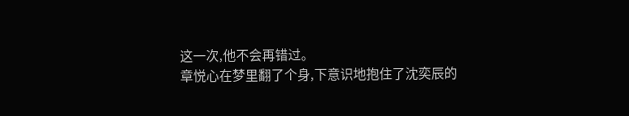这一次,他不会再错过。
章悦心在梦里翻了个身,下意识地抱住了沈奕辰的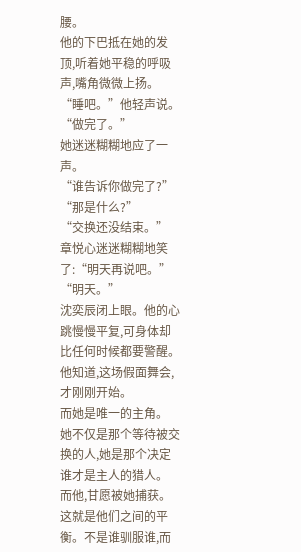腰。
他的下巴抵在她的发顶,听着她平稳的呼吸声,嘴角微微上扬。
“睡吧。”他轻声说。
“做完了。”
她迷迷糊糊地应了一声。
“谁告诉你做完了?”
“那是什么?”
“交换还没结束。”
章悦心迷迷糊糊地笑了:“明天再说吧。”
“明天。”
沈奕辰闭上眼。他的心跳慢慢平复,可身体却比任何时候都要警醒。
他知道,这场假面舞会,才刚刚开始。
而她是唯一的主角。
她不仅是那个等待被交换的人,她是那个决定谁才是主人的猎人。
而他,甘愿被她捕获。
这就是他们之间的平衡。不是谁驯服谁,而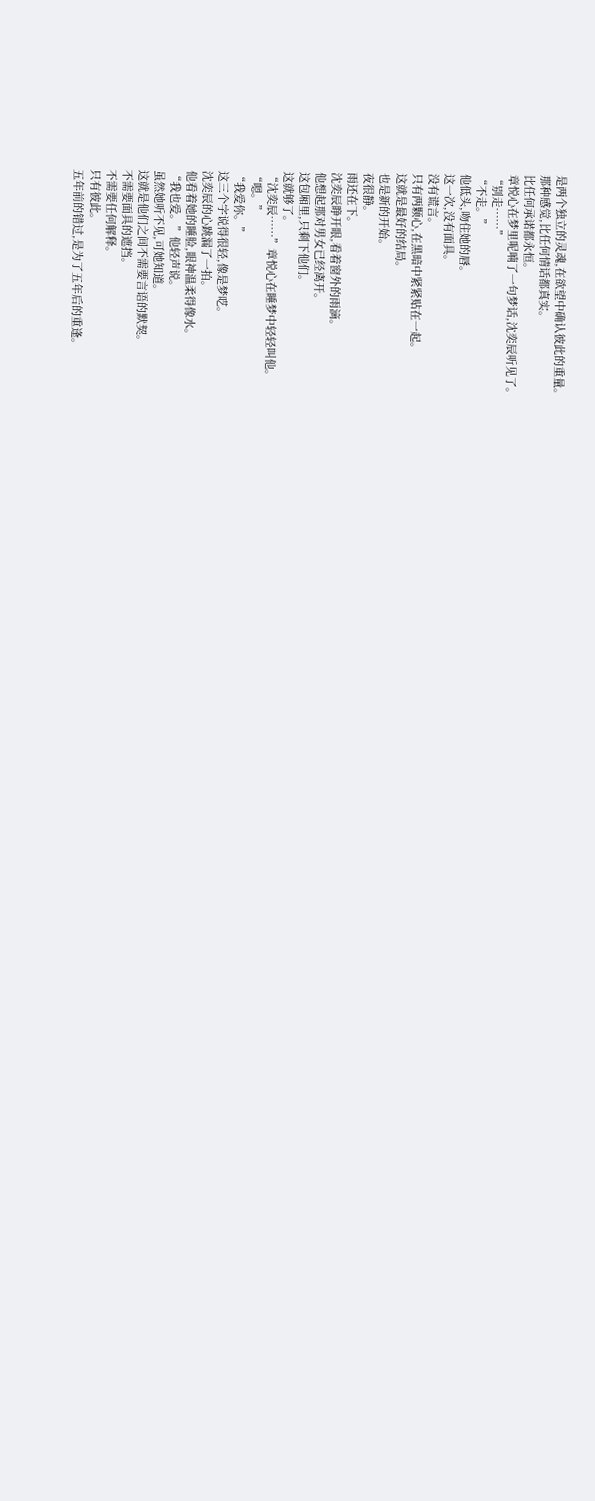是两个独立的灵魂,在欲望中确认彼此的重量。
那种感觉,比任何情话都真实。
比任何承诺都永恒。
章悦心在梦里呢喃了一句梦话,沈奕辰听见了。
“别走……”
“不走。”
他低头,吻住她的唇。
这一次,没有面具。
没有谎言。
只有两颗心,在黑暗中紧紧贴在一起。
这就是最好的结局。
也是新的开始。
夜很静。
雨还在下。
沈奕辰睁开眼,看着窗外的雨滴。
他想起那对男女已经离开。
这包厢里,只剩下他们。
这就够了。
“沈奕辰……”章悦心在睡梦中轻轻叫他。
“嗯。”
“我爱你。”
这三个字说得很轻,像是梦呓。
沈奕辰的心跳漏了一拍。
他看着她的睡脸,眼神温柔得像水。
“我也爱。”他轻声说。
虽然她听不见,可她知道。
这就是他们之间不需要言语的默契。
不需要面具的遮挡。
不需要任何解释。
只有彼此。
五年前的错过,是为了五年后的重逢。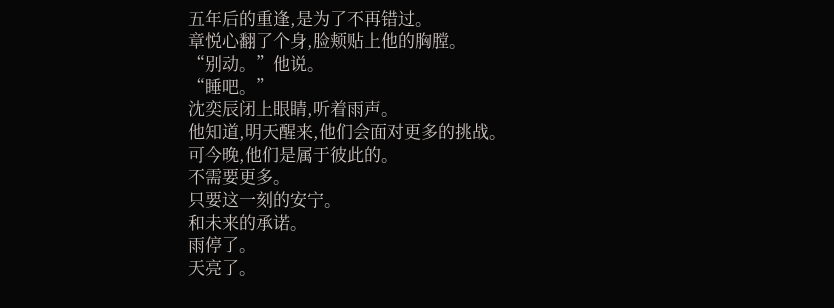五年后的重逢,是为了不再错过。
章悦心翻了个身,脸颊贴上他的胸膛。
“别动。”他说。
“睡吧。”
沈奕辰闭上眼睛,听着雨声。
他知道,明天醒来,他们会面对更多的挑战。
可今晚,他们是属于彼此的。
不需要更多。
只要这一刻的安宁。
和未来的承诺。
雨停了。
天亮了。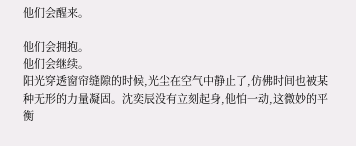他们会醒来。

他们会拥抱。
他们会继续。
阳光穿透窗帘缝隙的时候,光尘在空气中静止了,仿佛时间也被某种无形的力量凝固。沈奕辰没有立刻起身,他怕一动,这微妙的平衡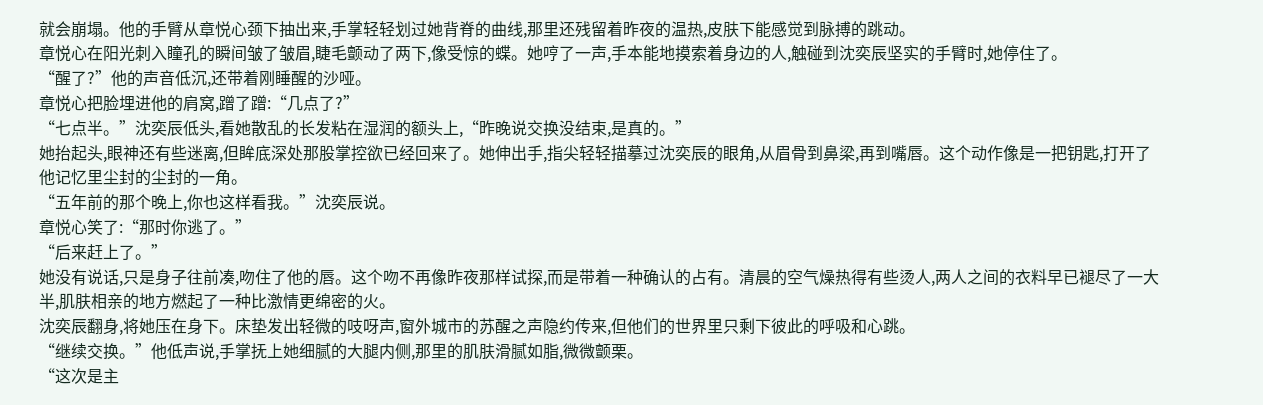就会崩塌。他的手臂从章悦心颈下抽出来,手掌轻轻划过她背脊的曲线,那里还残留着昨夜的温热,皮肤下能感觉到脉搏的跳动。
章悦心在阳光刺入瞳孔的瞬间皱了皱眉,睫毛颤动了两下,像受惊的蝶。她哼了一声,手本能地摸索着身边的人,触碰到沈奕辰坚实的手臂时,她停住了。
“醒了?”他的声音低沉,还带着刚睡醒的沙哑。
章悦心把脸埋进他的肩窝,蹭了蹭:“几点了?”
“七点半。”沈奕辰低头,看她散乱的长发粘在湿润的额头上,“昨晚说交换没结束,是真的。”
她抬起头,眼神还有些迷离,但眸底深处那股掌控欲已经回来了。她伸出手,指尖轻轻描摹过沈奕辰的眼角,从眉骨到鼻梁,再到嘴唇。这个动作像是一把钥匙,打开了他记忆里尘封的尘封的一角。
“五年前的那个晚上,你也这样看我。”沈奕辰说。
章悦心笑了:“那时你逃了。”
“后来赶上了。”
她没有说话,只是身子往前凑,吻住了他的唇。这个吻不再像昨夜那样试探,而是带着一种确认的占有。清晨的空气燥热得有些烫人,两人之间的衣料早已褪尽了一大半,肌肤相亲的地方燃起了一种比激情更绵密的火。
沈奕辰翻身,将她压在身下。床垫发出轻微的吱呀声,窗外城市的苏醒之声隐约传来,但他们的世界里只剩下彼此的呼吸和心跳。
“继续交换。”他低声说,手掌抚上她细腻的大腿内侧,那里的肌肤滑腻如脂,微微颤栗。
“这次是主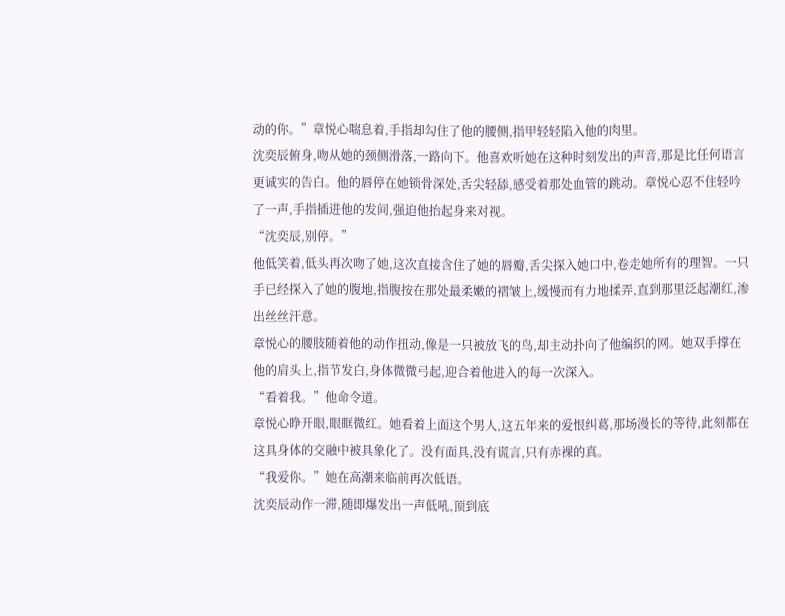动的你。”章悦心喘息着,手指却勾住了他的腰侧,指甲轻轻陷入他的肉里。
沈奕辰俯身,吻从她的颈侧滑落,一路向下。他喜欢听她在这种时刻发出的声音,那是比任何语言更诚实的告白。他的唇停在她锁骨深处,舌尖轻舔,感受着那处血管的跳动。章悦心忍不住轻吟了一声,手指插进他的发间,强迫他抬起身来对视。
“沈奕辰,别停。”
他低笑着,低头再次吻了她,这次直接含住了她的唇瓣,舌尖探入她口中,卷走她所有的理智。一只手已经探入了她的腹地,指腹按在那处最柔嫩的褶皱上,缓慢而有力地揉弄,直到那里泛起潮红,渗出丝丝汗意。
章悦心的腰肢随着他的动作扭动,像是一只被放飞的鸟,却主动扑向了他编织的网。她双手撑在他的肩头上,指节发白,身体微微弓起,迎合着他进入的每一次深入。
“看着我。”他命令道。
章悦心睁开眼,眼眶微红。她看着上面这个男人,这五年来的爱恨纠葛,那场漫长的等待,此刻都在这具身体的交融中被具象化了。没有面具,没有谎言,只有赤裸的真。
“我爱你。”她在高潮来临前再次低语。
沈奕辰动作一滞,随即爆发出一声低吼,顶到底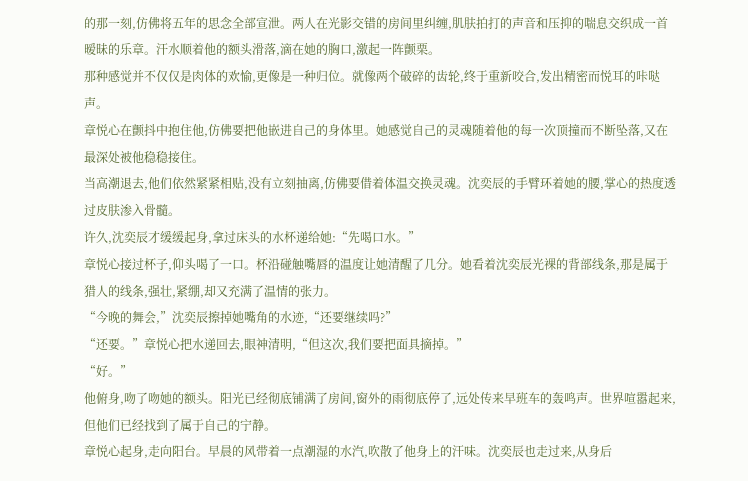的那一刻,仿佛将五年的思念全部宣泄。两人在光影交错的房间里纠缠,肌肤拍打的声音和压抑的喘息交织成一首暧昧的乐章。汗水顺着他的额头滑落,滴在她的胸口,激起一阵颤栗。
那种感觉并不仅仅是肉体的欢愉,更像是一种归位。就像两个破碎的齿轮,终于重新咬合,发出精密而悦耳的咔哒声。
章悦心在颤抖中抱住他,仿佛要把他嵌进自己的身体里。她感觉自己的灵魂随着他的每一次顶撞而不断坠落,又在最深处被他稳稳接住。
当高潮退去,他们依然紧紧相贴,没有立刻抽离,仿佛要借着体温交换灵魂。沈奕辰的手臂环着她的腰,掌心的热度透过皮肤渗入骨髓。
许久,沈奕辰才缓缓起身,拿过床头的水杯递给她:“先喝口水。”
章悦心接过杯子,仰头喝了一口。杯沿碰触嘴唇的温度让她清醒了几分。她看着沈奕辰光裸的背部线条,那是属于猎人的线条,强壮,紧绷,却又充满了温情的张力。
“今晚的舞会,”沈奕辰擦掉她嘴角的水迹,“还要继续吗?”
“还要。”章悦心把水递回去,眼神清明,“但这次,我们要把面具摘掉。”
“好。”
他俯身,吻了吻她的额头。阳光已经彻底铺满了房间,窗外的雨彻底停了,远处传来早班车的轰鸣声。世界喧嚣起来,但他们已经找到了属于自己的宁静。
章悦心起身,走向阳台。早晨的风带着一点潮湿的水汽,吹散了他身上的汗味。沈奕辰也走过来,从身后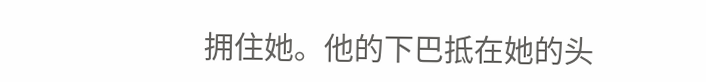拥住她。他的下巴抵在她的头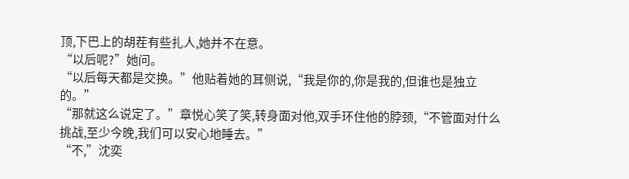顶,下巴上的胡茬有些扎人,她并不在意。
“以后呢?”她问。
“以后每天都是交换。”他贴着她的耳侧说,“我是你的,你是我的,但谁也是独立的。”
“那就这么说定了。”章悦心笑了笑,转身面对他,双手环住他的脖颈,“不管面对什么挑战,至少今晚,我们可以安心地睡去。”
“不,”沈奕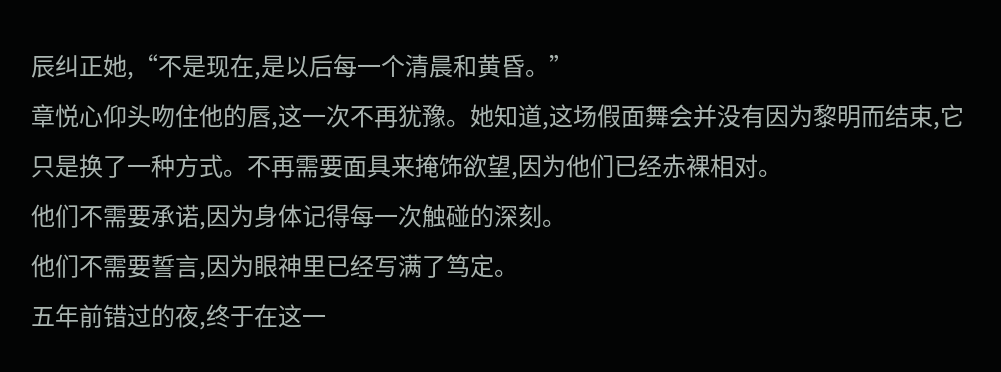辰纠正她,“不是现在,是以后每一个清晨和黄昏。”
章悦心仰头吻住他的唇,这一次不再犹豫。她知道,这场假面舞会并没有因为黎明而结束,它只是换了一种方式。不再需要面具来掩饰欲望,因为他们已经赤裸相对。
他们不需要承诺,因为身体记得每一次触碰的深刻。
他们不需要誓言,因为眼神里已经写满了笃定。
五年前错过的夜,终于在这一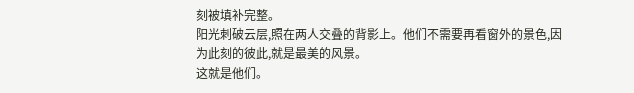刻被填补完整。
阳光刺破云层,照在两人交叠的背影上。他们不需要再看窗外的景色,因为此刻的彼此,就是最美的风景。
这就是他们。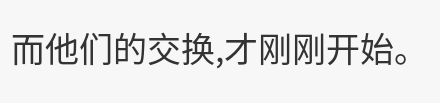而他们的交换,才刚刚开始。